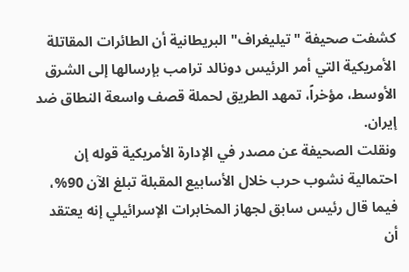كشفت صحيفة "تيليغراف" البريطانية أن الطائرات المقاتلة الأمريكية التي أمر الرئيس دونالد ترامب بإرسالها إلى الشرق الأوسط، مؤخراً، تمهد الطريق لحملة قصف واسعة النطاق ضد إيران.
ونقلت الصحيفة عن مصدر في الإدارة الأمريكية قوله إن احتمالية نشوب حرب خلال الأسابيع المقبلة تبلغ الآن 90%، فيما قال رئيس سابق لجهاز المخابرات الإسرائيلي إنه يعتقد أن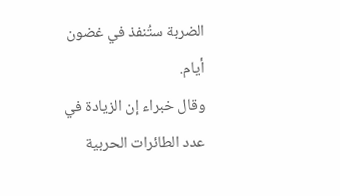الضربة ستُنفذ في غضون أيام.
وقال خبراء إن الزيادة في عدد الطائرات الحربية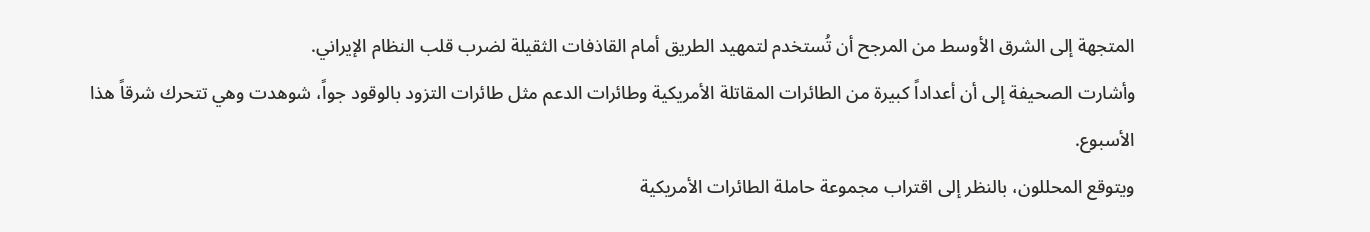المتجهة إلى الشرق الأوسط من المرجح أن تُستخدم لتمهيد الطريق أمام القاذفات الثقيلة لضرب قلب النظام الإيراني.
وأشارت الصحيفة إلى أن أعداداً كبيرة من الطائرات المقاتلة الأمريكية وطائرات الدعم مثل طائرات التزود بالوقود جواً، شوهدت وهي تتحرك شرقاً هذا الأسبوع.
ويتوقع المحللون، بالنظر إلى اقتراب مجموعة حاملة الطائرات الأمريكية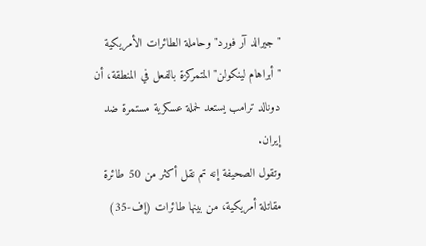"جيرالد آر فورد" وحاملة الطائرات الأمريكية "أبراهام لينكولن" المتمركزة بالفعل في المنطقة، أن دونالد ترامب يستعد لحملة عسكرية مستمرة ضد إيران.
وتقول الصحيفة إنه تم نقل أكثر من 50 طائرة مقاتلة أمريكية، من بينها طائرات (إف-35)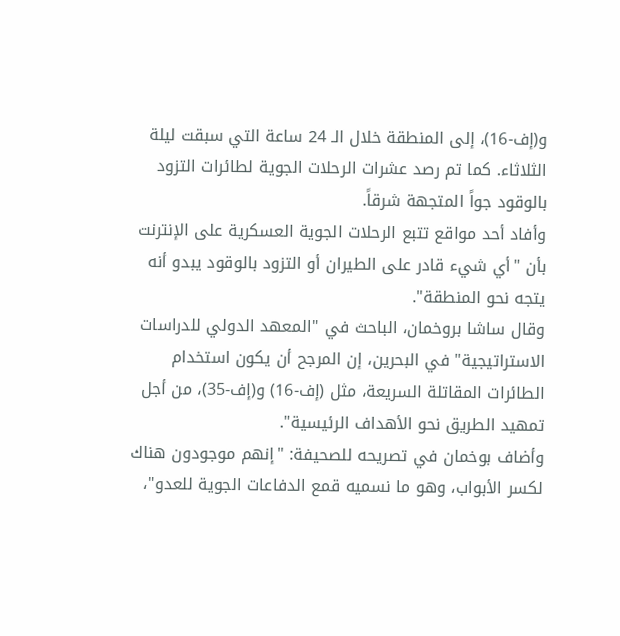و(إف-16)، إلى المنطقة خلال الـ 24 ساعة التي سبقت ليلة الثلاثاء. كما تم رصد عشرات الرحلات الجوية لطائرات التزود بالوقود جواً المتجهة شرقاً.
وأفاد أحد مواقع تتبع الرحلات الجوية العسكرية على الإنترنت بأن "أي شيء قادر على الطيران أو التزود بالوقود يبدو أنه يتجه نحو المنطقة".
وقال ساشا بروخمان، الباحث في "المعهد الدولي للدراسات الاستراتيجية" في البحرين، إن المرجح أن يكون استخدام الطائرات المقاتلة السريعة، مثل (إف-16) و(إف-35)، من أجل تمهيد الطريق نحو الأهداف الرئيسية".
وأضاف بوخمان في تصريحه للصحيفة: "إنهم موجودون هناك لكسر الأبواب، وهو ما نسميه قمع الدفاعات الجوية للعدو"،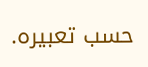حسب تعبيره.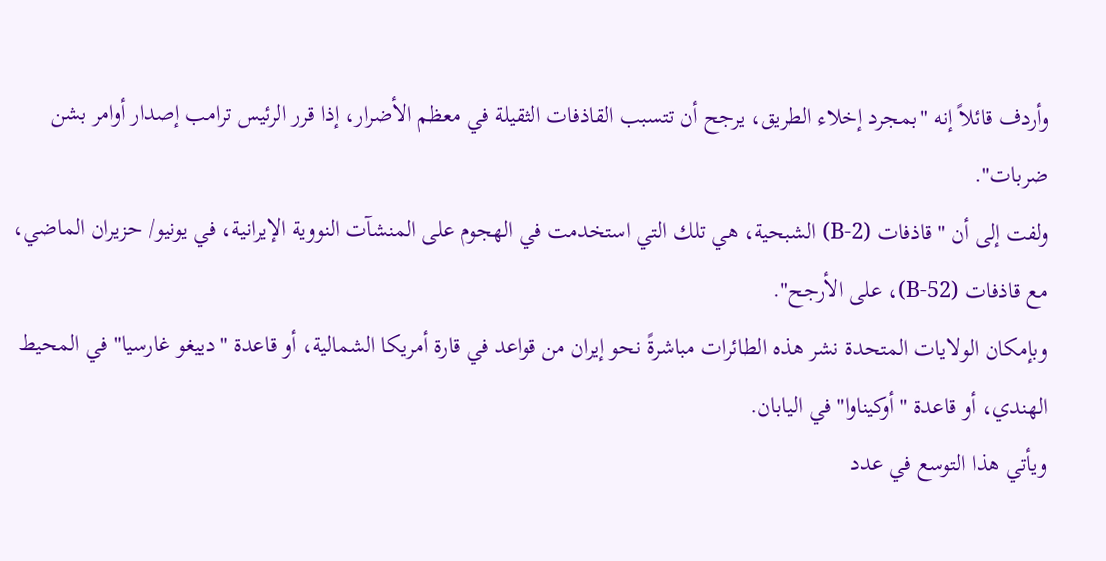وأردف قائلاً إنه "بمجرد إخلاء الطريق، يرجح أن تتسبب القاذفات الثقيلة في معظم الأضرار، إذا قرر الرئيس ترامب إصدار أوامر بشن ضربات".
ولفت إلى أن "قاذفات (B-2) الشبحية، هي تلك التي استخدمت في الهجوم على المنشآت النووية الإيرانية، في يونيو/ حزيران الماضي، مع قاذفات (B-52)، على الأرجح".
وبإمكان الولايات المتحدة نشر هذه الطائرات مباشرةً نحو إيران من قواعد في قارة أمريكا الشمالية، أو قاعدة "دييغو غارسيا" في المحيط الهندي، أو قاعدة "أوكيناوا" في اليابان.
ويأتي هذا التوسع في عدد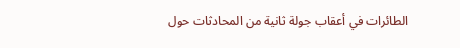الطائرات في أعقاب جولة ثانية من المحادثات حول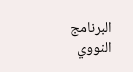البرنامج النووي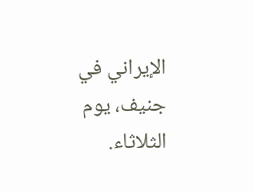الإيراني في جنيف، يوم الثلاثاء.